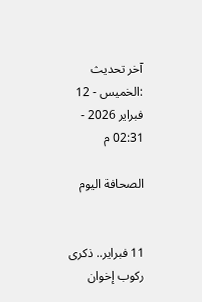آخر تحديث :الخميس - 12 فبراير 2026 - 02:31 م

الصحافة اليوم


11 فبراير.. ذكرى ركوب إخوان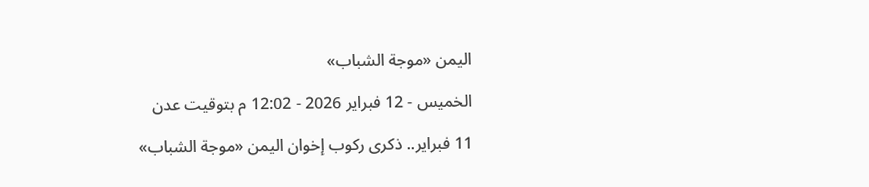اليمن «موجة الشباب»

الخميس - 12 فبراير 2026 - 12:02 م بتوقيت عدن

11 فبراير.. ذكرى ركوب إخوان اليمن «موجة الشباب»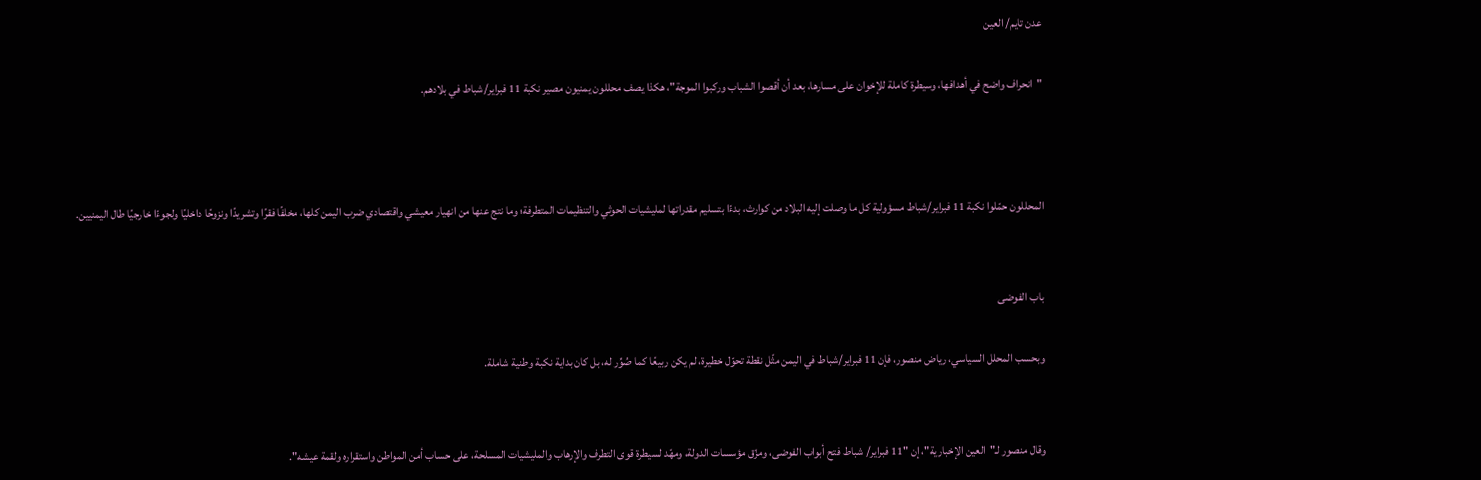عدن تايم/ العين

"انحراف واضح في أهدافها، وسيطرة كاملة للإخوان على مسارها، بعد أن أقصوا الشباب وركبوا الموجة"، هكذا يصف محللون يمنيون مصير نكبة 11 فبراير/شباط في بلادهم.



المحللون حمّلوا نكبة 11 فبراير/شباط مسؤولية كل ما وصلت إليه البلاد من كوارث، بدءًا بتسليم مقدراتها لمليشيات الحوثي والتنظيمات المتطرفة؛ وما نتج عنها من انهيار معيشي واقتصادي ضرب اليمن كلها، مخلفًا فقرًا وتشريدًا ونزوحًا داخليًا ولجوءًا خارجيًا طال اليمنيين.


باب الفوضى

وبحسب المحلل السياسي، رياض منصور، فإن 11 فبراير/شباط في اليمن مثّل نقطة تحوّل خطيرة، لم يكن ربيعًا كما صُوِّر له، بل كان بداية نكبة وطنية شاملة.


وقال منصور لـ"العين الإخبارية"، إن "11 فبراير/ شباط فتح أبواب الفوضى، ومزّق مؤسسات الدولة، ومهّد لسيطرة قوى التطرف والإرهاب والمليشيات المسلحة، على حساب أمن المواطن واستقراره ولقمة عيشه".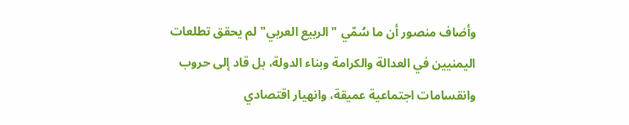وأضاف منصور أن ما سُمّي "الربيع العربي" لم يحقق تطلعات اليمنيين في العدالة والكرامة وبناء الدولة، بل قاد إلى حروب وانقسامات اجتماعية عميقة، وانهيار اقتصادي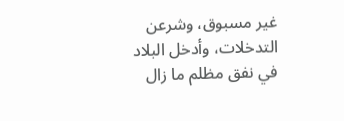غير مسبوق، وشرعن التدخلات، وأدخل البلاد في نفق مظلم ما زال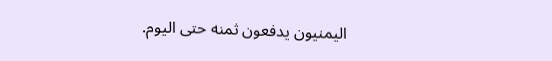اليمنيون يدفعون ثمنه حتى اليوم.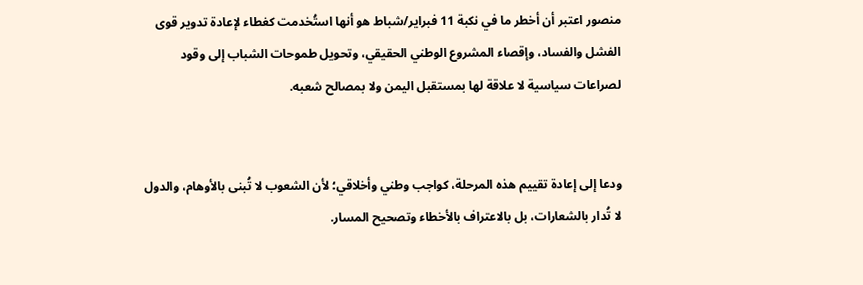منصور اعتبر أن أخطر ما في نكبة 11 فبراير/شباط هو أنها استُخدمت كغطاء لإعادة تدوير قوى الفشل والفساد، وإقصاء المشروع الوطني الحقيقي، وتحويل طموحات الشباب إلى وقود لصراعات سياسية لا علاقة لها بمستقبل اليمن ولا بمصالح شعبه.


ودعا إلى إعادة تقييم هذه المرحلة، كواجب وطني وأخلاقي؛ لأن الشعوب لا تُبنى بالأوهام، والدول لا تُدار بالشعارات، بل بالاعتراف بالأخطاء وتصحيح المسار.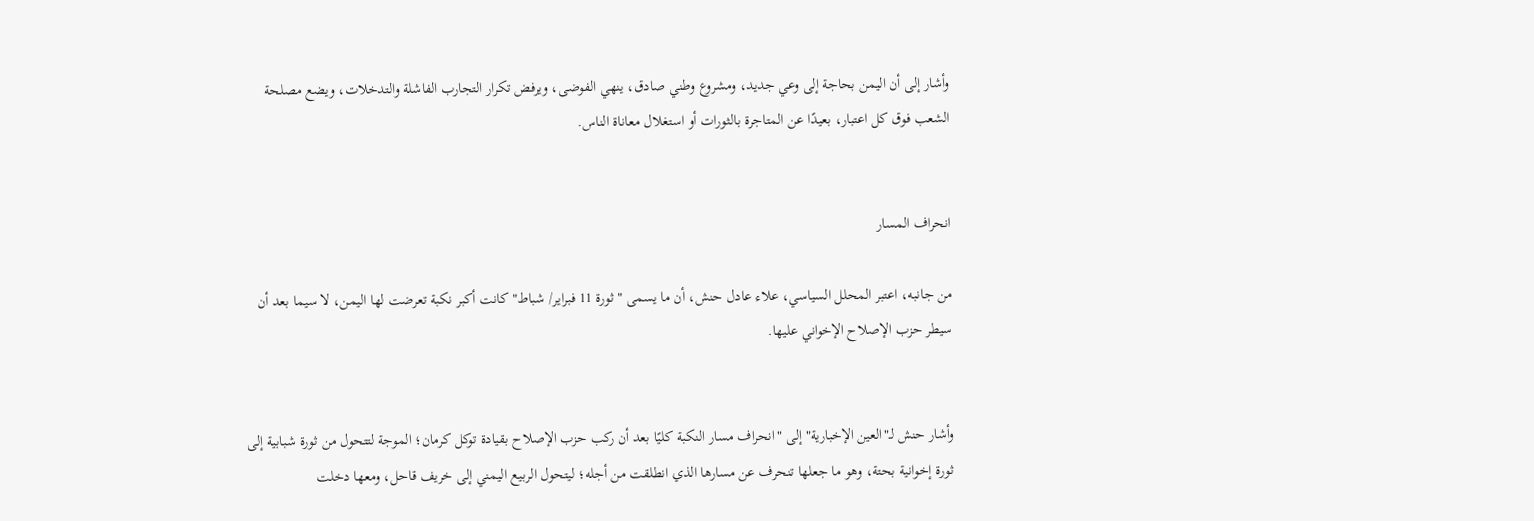وأشار إلى أن اليمن بحاجة إلى وعي جديد، ومشروع وطني صادق، ينهي الفوضى، ويرفض تكرار التجارب الفاشلة والتدخلات، ويضع مصلحة الشعب فوق كل اعتبار، بعيدًا عن المتاجرة بالثورات أو استغلال معاناة الناس.


انحراف المسار

من جانبه، اعتبر المحلل السياسي، علاء عادل حنش، أن ما يسمى "ثورة 11 فبراير/ شباط" كانت أكبر نكبة تعرضت لها اليمن، لا سيما بعد أن سيطر حزب الإصلاح الإخواني عليها.


وأشار حنش لـ"العين الإخبارية" إلى "انحراف مسار النكبة كليًا بعد أن ركب حزب الإصلاح بقيادة توكل كرمان؛ الموجة لتتحول من ثورة شبابية إلى ثورة إخوانية بحتة، وهو ما جعلها تنحرف عن مسارها الذي انطلقت من أجله؛ ليتحول الربيع اليمني إلى خريف قاحل، ومعها دخلت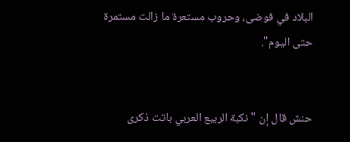البلاد في فوضى، وحروب مستعرة ما زالت مستمرة حتى اليوم".


حنش قال إن "نكبة الربيع العربي باتت ذكرى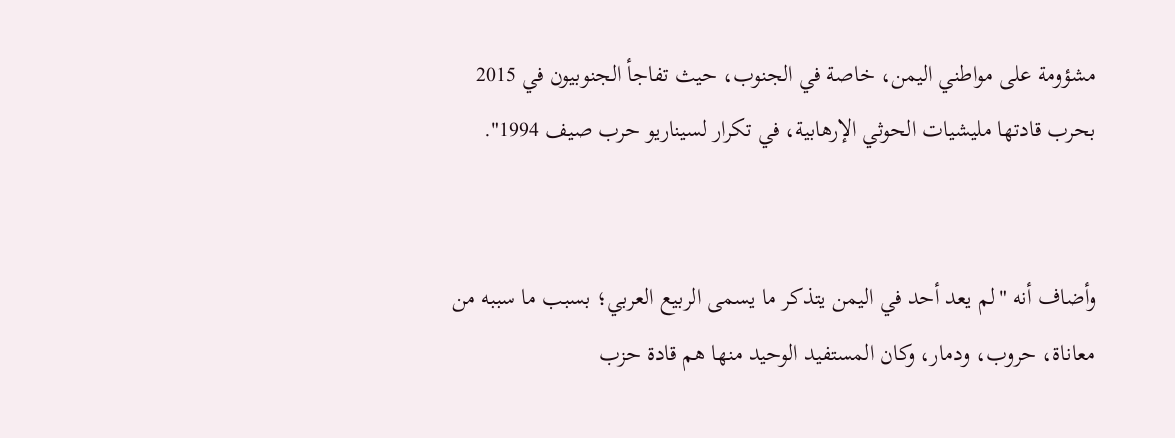مشؤومة على مواطني اليمن، خاصة في الجنوب، حيث تفاجأ الجنوبيون في 2015 بحرب قادتها مليشيات الحوثي الإرهابية، في تكرار لسيناريو حرب صيف 1994".


وأضاف أنه "لم يعد أحد في اليمن يتذكر ما يسمى الربيع العربي؛ بسبب ما سببه من معاناة، حروب، ودمار، وكان المستفيد الوحيد منها هم قادة حزب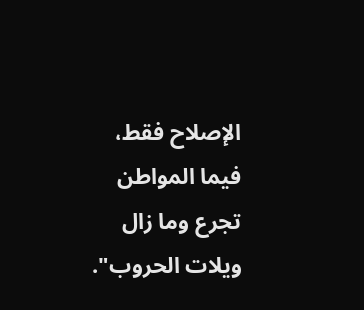الإصلاح فقط، فيما المواطن تجرع وما زال ويلات الحروب".